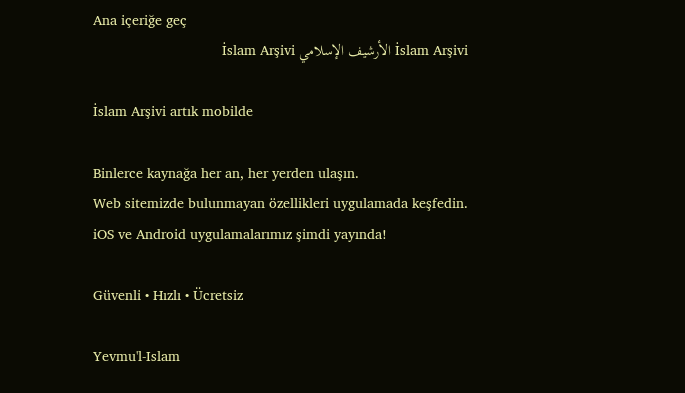Ana içeriğe geç
İslam Arşivi الأرشيف الإسلامي İslam Arşivi

İslam Arşivi artık mobilde

Binlerce kaynağa her an, her yerden ulaşın.
Web sitemizde bulunmayan özellikleri uygulamada keşfedin.
iOS ve Android uygulamalarımız şimdi yayında!

Güvenli • Hızlı • Ücretsiz

Yevmu'l-Islam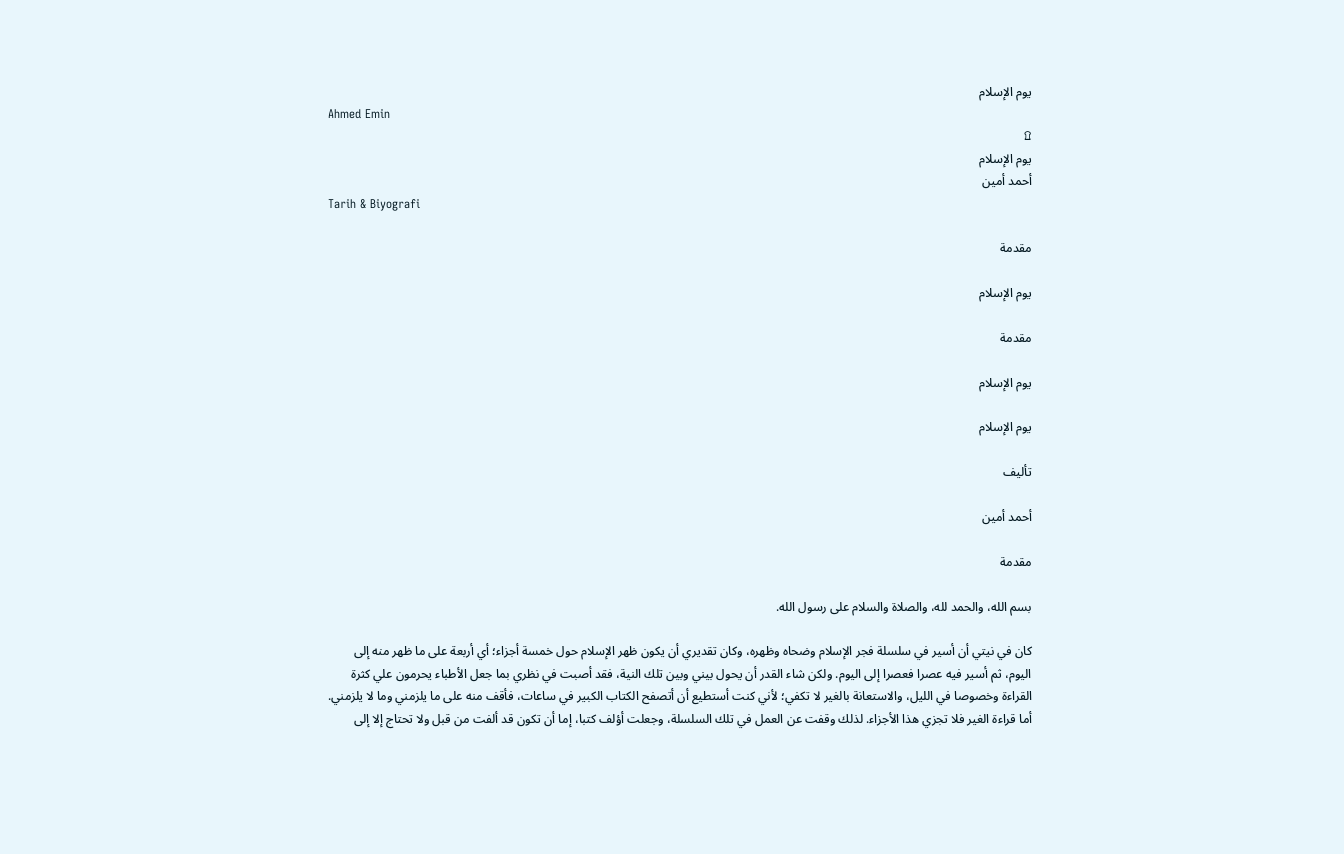يوم الإسلام
Ahmed Emin
۩
يوم الإسلام
أحمد أمين
Tarih & Biyografi

مقدمة

يوم الإسلام

مقدمة

يوم الإسلام

يوم الإسلام

تأليف

أحمد أمين

مقدمة

بسم الله، والحمد لله، والصلاة والسلام على رسول الله.

كان في نيتي أن أسير في سلسلة فجر الإسلام وضحاه وظهره، وكان تقديري أن يكون ظهر الإسلام حول خمسة أجزاء؛ أي أربعة على ما ظهر منه إلى اليوم، ثم أسير فيه عصرا فعصرا إلى اليوم. ولكن شاء القدر أن يحول بيني وبين تلك النية، فقد أصبت في نظري بما جعل الأطباء يحرمون علي كثرة القراءة وخصوصا في الليل، والاستعانة بالغير لا تكفي؛ لأني كنت أستطيع أن أتصفح الكتاب الكبير في ساعات، فأقف منه على ما يلزمني وما لا يلزمني. أما قراءة الغير فلا تجزي هذا الأجزاء. لذلك وقفت عن العمل في تلك السلسلة، وجعلت أؤلف كتبا، إما أن تكون قد ألفت من قبل ولا تحتاج إلا إلى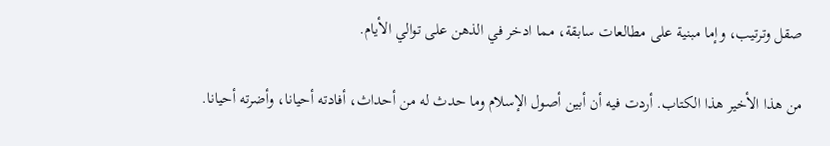صقل وترتيب، وإما مبنية على مطالعات سابقة، مما ادخر في الذهن على توالي الأيام.

من هذا الأخير هذا الكتاب. أردت فيه أن أبين أصول الإسلام وما حدث له من أحداث، أفادته أحيانا، وأضرته أحيانا.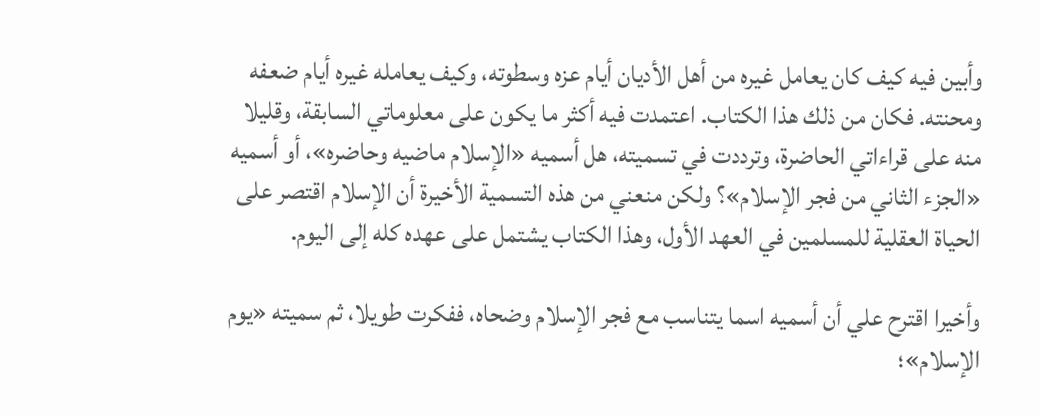وأبين فيه كيف كان يعامل غيره من أهل الأديان أيام عزه وسطوته، وكيف يعامله غيره أيام ضعفه ومحنته. فكان من ذلك هذا الكتاب. اعتمدت فيه أكثر ما يكون على معلوماتي السابقة، وقليلا منه على قراءاتي الحاضرة، وترددت في تسميته، هل أسميه «الإسلام ماضيه وحاضره»، أو أسميه «الجزء الثاني من فجر الإسلام»؟ ولكن منعني من هذه التسمية الأخيرة أن الإسلام اقتصر على الحياة العقلية للمسلمين في العهد الأول، وهذا الكتاب يشتمل على عهده كله إلى اليوم.

وأخيرا اقترح علي أن أسميه اسما يتناسب مع فجر الإسلام وضحاه، ففكرت طويلا، ثم سميته «يوم الإسلام»؛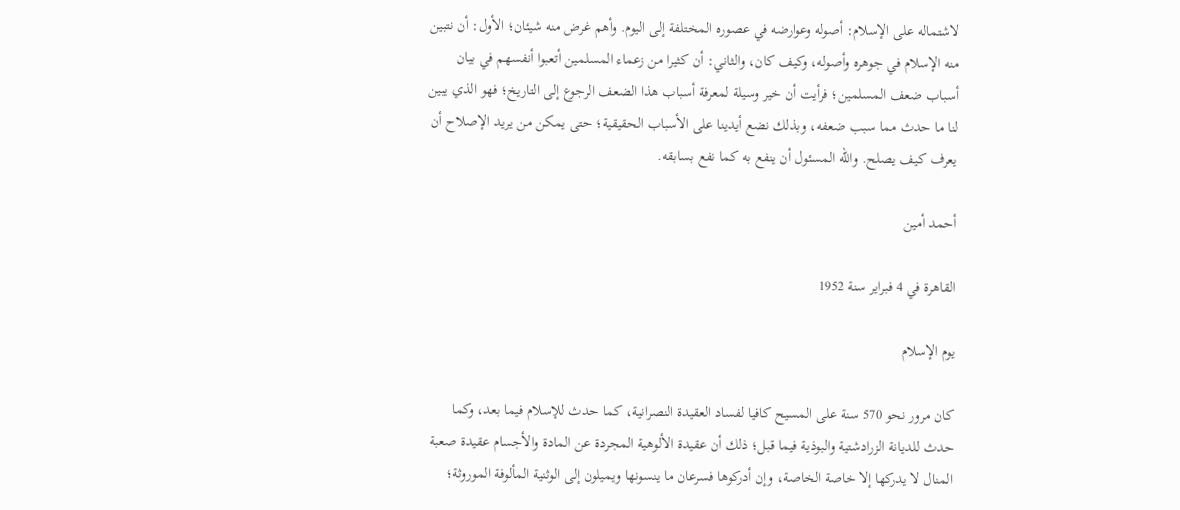لاشتماله على الإسلام: أصوله وعوارضه في عصوره المختلفة إلى اليوم. وأهم غرض منه شيئان؛ الأول: أن نتبين منه الإسلام في جوهره وأصوله، وكيف كان، والثاني: أن كثيرا من زعماء المسلمين أتعبوا أنفسهم في بيان أسباب ضعف المسلمين؛ فرأيت أن خير وسيلة لمعرفة أسباب هذا الضعف الرجوع إلى التاريخ؛ فهو الذي يبين لنا ما حدث مما سبب ضعفه، وبذلك نضع أيدينا على الأسباب الحقيقية؛ حتى يمكن من يريد الإصلاح أن يعرف كيف يصلح. والله المسئول أن ينفع به كما نفع بسابقه.

أحمد أمين

القاهرة في 4 فبراير سنة 1952

يوم الإسلام

كان مرور نحو 570 سنة على المسيح كافيا لفساد العقيدة النصرانية، كما حدث للإسلام فيما بعد، وكما حدث للديانة الزرادشتية والبوذية فيما قبل؛ ذلك أن عقيدة الألوهية المجردة عن المادة والأجسام عقيدة صعبة المنال لا يدركها إلا خاصة الخاصة، وإن أدركوها فسرعان ما ينسونها ويميلون إلى الوثنية المألوفة الموروثة؛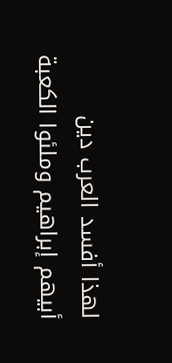لهذا أفسد العرب دين أبيهم إبراهيم وملئوا الكعبة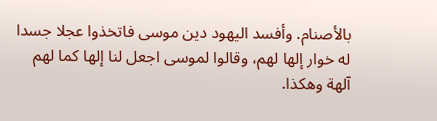بالأصنام. وأفسد اليهود دين موسى فاتخذوا عجلا جسدا له خوار إلها لهم، وقالوا لموسى اجعل لنا إلها كما لهم آلهة وهكذا.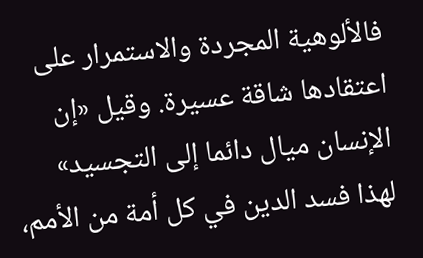فالألوهية المجردة والاستمرار على اعتقادها شاقة عسيرة. وقيل «إن الإنسان ميال دائما إلى التجسيد» لهذا فسد الدين في كل أمة من الأمم،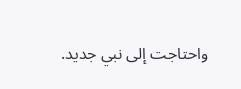واحتاجت إلى نبي جديد.